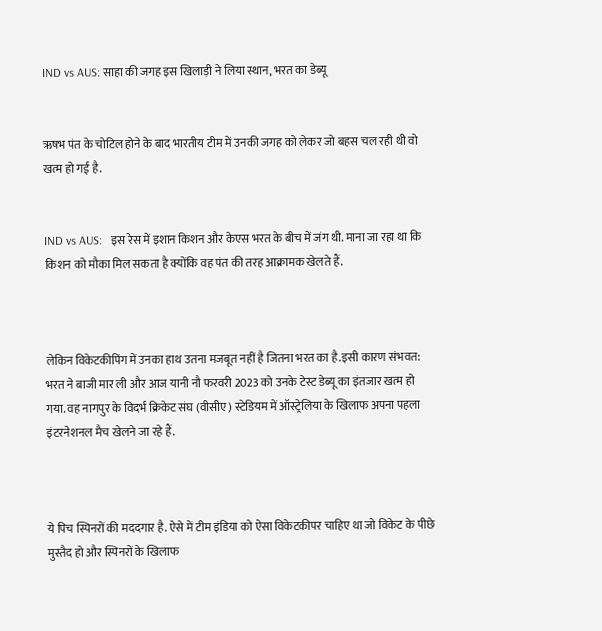IND vs AUS: साहा की जगह इस खिलाड़ी ने लिया स्थान, भरत का डेब्यू


ऋषभ पंत के चोटिल होने के बाद भारतीय टीम में उनकी जगह को लेकर जो बहस चल रही थी वो खत्म हो गई है.


IND vs AUS:   इस रेस में इशान किशन और केएस भरत के बीच में जंग थी. माना जा रहा था कि किशन को मौका मिल सकता है क्योंकि वह पंत की तरह आक्रामक खेलते हैं.



लेकिन विकेटकीपिंग में उनका हाथ उतना मजबूत नहीं है जितना भरत का है.इसी कारण संभवत: भरत ने बाजी मार ली और आज यानी नौ फरवरी 2023 को उनके टेस्ट डेब्यू का इंतजार खत्म हो गया. वह नागपुर के विदर्भ क्रिकेट संघ (वीसीए) स्टेडियम में ऑस्ट्रेलिया के खिलाफ अपना पहला इंटरनेशनल मैच खेलने जा रहे हैं.



ये पिच स्पिनरों की मददगार है. ऐसे में टीम इंडिया को ऐसा विकेटकीपर चाहिए था जो विकेट के पीछे मुस्तैद हो और स्पिनरों के खिलाफ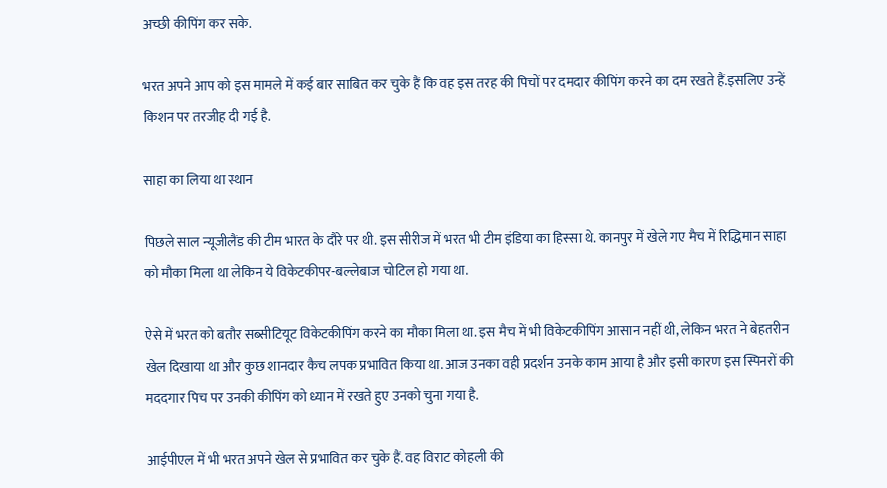अच्छी कीपिंग कर सके.

भरत अपने आप को इस मामले में कई बार साबित कर चुके हैं कि वह इस तरह की पिचों पर दमदार कीपिंग करने का दम रखते हैं.इसलिए उन्हें किशन पर तरजीह दी गई है.

साहा का लिया था स्थान

पिछले साल न्यूजीलैंड की टीम भारत के दौरे पर थी. इस सीरीज में भरत भी टीम इंडिया का हिस्सा थे. कानपुर में खेले गए मैच में रिद्धिमान साहा को मौका मिला था लेकिन ये विकेटकीपर-बल्लेबाज चोटिल हो गया था.

ऐसे में भरत को बतौर सब्सीटियूट विकेटकीपिंग करने का मौका मिला था. इस मैच में भी विकेटकीपिंग आसान नहीं थी, लेकिन भरत ने बेहतरीन खेल दिखाया था और कुछ शानदार कैच लपक प्रभावित किया था. आज उनका वही प्रदर्शन उनके काम आया है और इसी कारण इस स्पिनरों की मददगार पिच पर उनकी कीपिंग को ध्यान में रखते हुए उनको चुना गया है.

आईपीएल में भी भरत अपने खेल से प्रभावित कर चुके हैं. वह विराट कोहली की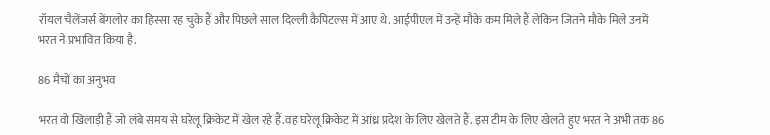रॉयल चैलेंजर्स बेंगलोर का हिस्सा रह चुके हैं और पिछले साल दिल्ली कैपिटल्स में आए थे. आईपीएल में उन्हें मौके कम मिले हैं लेकिन जितने मौके मिले उनमें भरत ने प्रभावित किया है.

86 मैचों का अनुभव

भरत वो खिलाड़ी हैं जो लंबे समय से घरेलू क्रिकेट में खेल रहे हैं.वह घरेलू क्रिकेट में आंध्र प्रदेश के लिए खेलते हैं. इस टीम के लिए खेलते हुए भरत ने अभी तक 86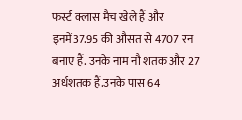फर्स्ट क्लास मैच खेले हैं और इनमें37.95 की औसत से 4707 रन बनाए हैं. उनके नाम नौ शतक और 27 अर्धशतक हैं.उनके पास 64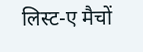लिस्ट-ए मैचों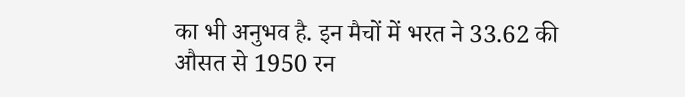का भी अनुभव है. इन मैचों में भरत ने 33.62 की औसत से 1950 रन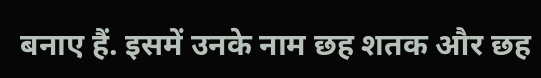बनाए हैं. इसमें उनके नाम छह शतक और छह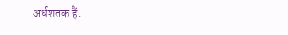अर्धशतक हैं.